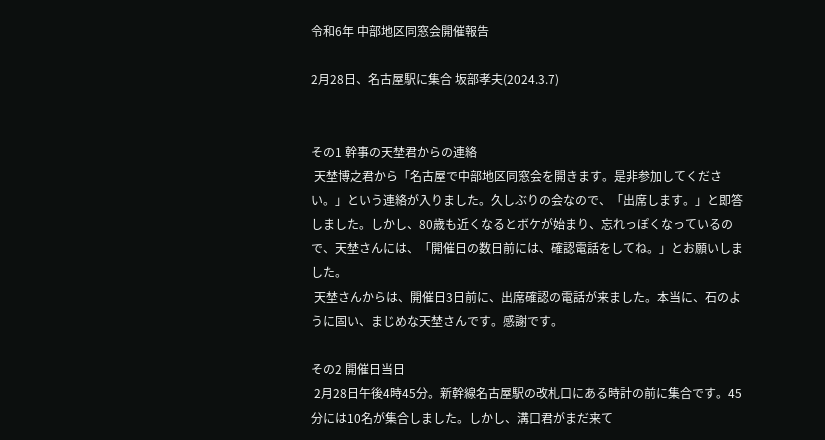令和6年 中部地区同窓会開催報告

2月28日、名古屋駅に集合 坂部孝夫(2024.3.7)


その1 幹事の天埜君からの連絡
 天埜博之君から「名古屋で中部地区同窓会を開きます。是非参加してください。」という連絡が入りました。久しぶりの会なので、「出席します。」と即答しました。しかし、80歳も近くなるとボケが始まり、忘れっぽくなっているので、天埜さんには、「開催日の数日前には、確認電話をしてね。」とお願いしました。
 天埜さんからは、開催日3日前に、出席確認の電話が来ました。本当に、石のように固い、まじめな天埜さんです。感謝です。

その2 開催日当日
 2月28日午後4時45分。新幹線名古屋駅の改札口にある時計の前に集合です。45分には10名が集合しました。しかし、溝口君がまだ来て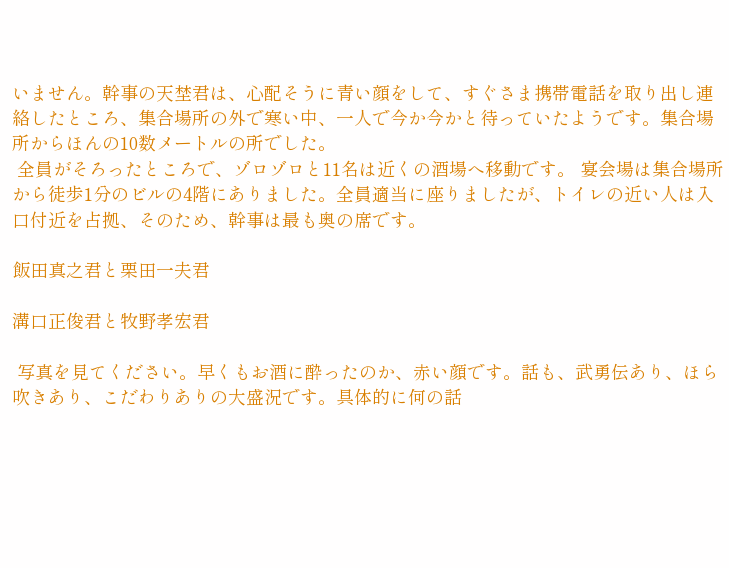いません。幹事の天埜君は、心配そうに青い顔をして、すぐさま携帯電話を取り出し連絡したところ、集合場所の外で寒い中、一人で今か今かと待っていたようです。集合場所からほんの10数メートルの所でした。
 全員がそろったところで、ゾロゾロと11名は近くの酒場へ移動です。 宴会場は集合場所から徒歩1分のビルの4階にありました。全員適当に座りましたが、トイレの近い人は入口付近を占拠、そのため、幹事は最も奥の席です。

飯田真之君と栗田一夫君

溝口正俊君と牧野孝宏君

 写真を見てください。早くもお酒に酔ったのか、赤い顔です。話も、武勇伝あり、ほら吹きあり、こだわりありの大盛況です。具体的に何の話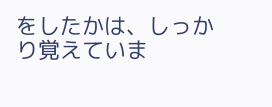をしたかは、しっかり覚えていま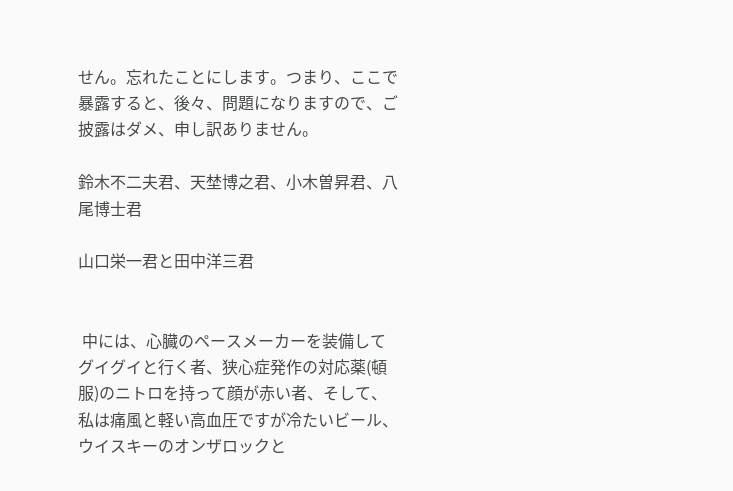せん。忘れたことにします。つまり、ここで暴露すると、後々、問題になりますので、ご披露はダメ、申し訳ありません。

鈴木不二夫君、天埜博之君、小木曽昇君、八尾博士君

山口栄一君と田中洋三君


 中には、心臓のペースメーカーを装備してグイグイと行く者、狭心症発作の対応薬(頓服)のニトロを持って顔が赤い者、そして、私は痛風と軽い高血圧ですが冷たいビール、ウイスキーのオンザロックと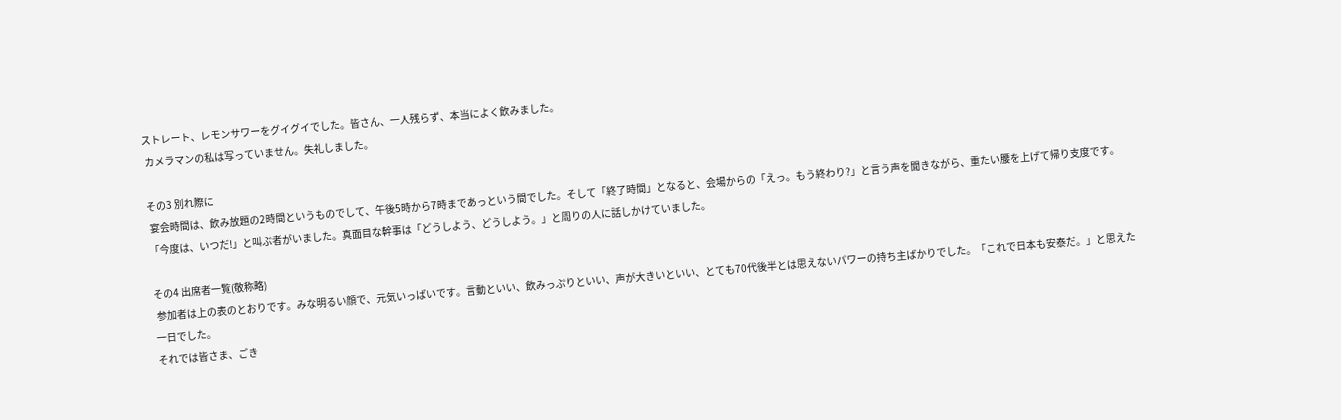ストレート、レモンサワーをグイグイでした。皆さん、一人残らず、本当によく飲みました。
 カメラマンの私は写っていません。失礼しました。

その3 別れ際に
 宴会時間は、飲み放題の2時間というものでして、午後5時から7時まであっという間でした。そして「終了時間」となると、会場からの「えっ。もう終わり?」と言う声を聞きながら、重たい腰を上げて帰り支度です。「今度は、いつだ!」と叫ぶ者がいました。真面目な幹事は「どうしよう、どうしよう。」と周りの人に話しかけていました。

その4 出席者一覧(敬称略)
 参加者は上の表のとおりです。みな明るい顔で、元気いっぱいです。言動といい、飲みっぷりといい、声が大きいといい、とても70代後半とは思えないパワーの持ち主ばかりでした。「これで日本も安泰だ。」と思えた一日でした。
それでは皆さま、ごき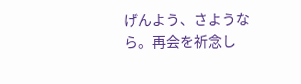げんよう、さようなら。再会を祈念し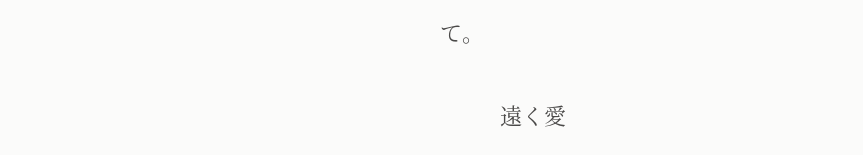て。

          遠く愛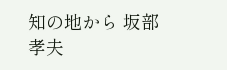知の地から 坂部孝夫